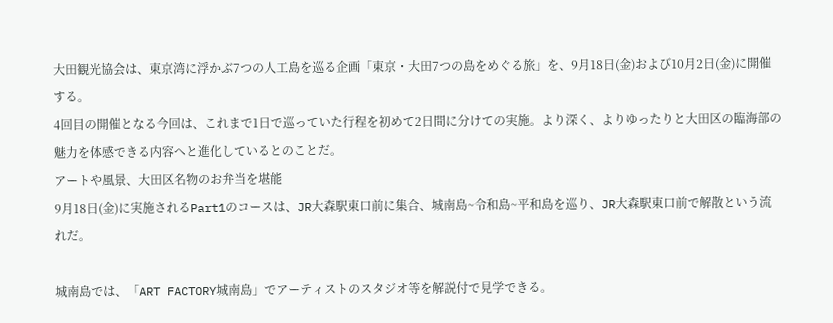大田観光協会は、東京湾に浮かぶ7つの人工島を巡る企画「東京・大田7つの島をめぐる旅」を、9月18日(金)および10月2日(金)に開催する。
4回目の開催となる今回は、これまで1日で巡っていた行程を初めて2日間に分けての実施。より深く、よりゆったりと大田区の臨海部の魅力を体感できる内容へと進化しているとのことだ。
アートや風景、大田区名物のお弁当を堪能
9月18日(金)に実施されるPart1のコースは、JR大森駅東口前に集合、城南島~令和島~平和島を巡り、JR大森駅東口前で解散という流れだ。

城南島では、「ART FACTORY城南島」でアーティストのスタジオ等を解説付で見学できる。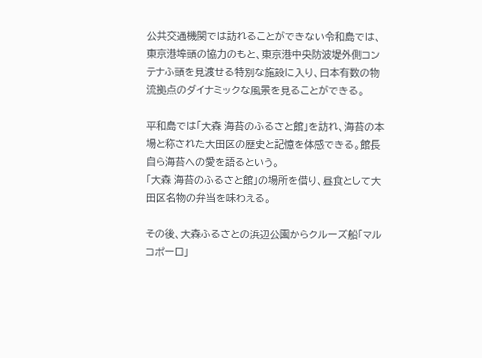公共交通機関では訪れることができない令和島では、東京港埠頭の協力のもと、東京港中央防波堤外側コンテナふ頭を見渡せる特別な施設に入り、日本有数の物流拠点のダイナミックな風景を見ることができる。

平和島では「大森 海苔のふるさと館」を訪れ、海苔の本場と称された大田区の歴史と記憶を体感できる。館長自ら海苔への愛を語るという。
「大森 海苔のふるさと館」の場所を借り、昼食として大田区名物の弁当を味わえる。

その後、大森ふるさとの浜辺公園からクルーズ船「マルコポーロ」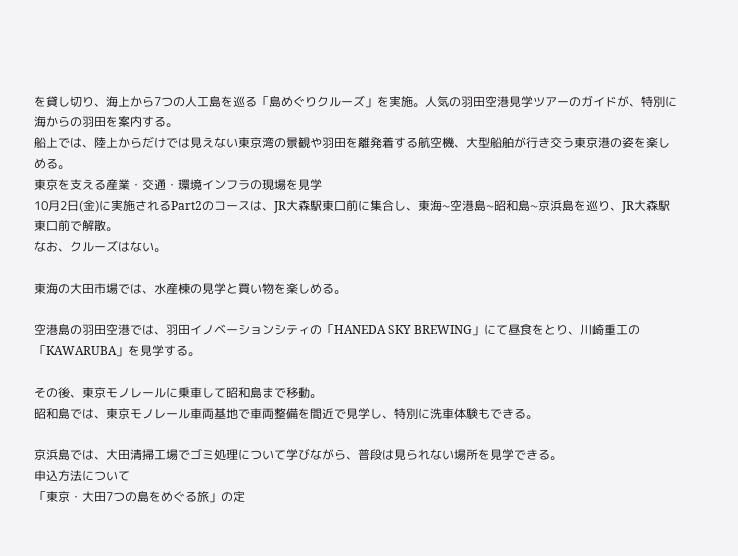を貸し切り、海上から7つの人工島を巡る「島めぐりクルーズ」を実施。人気の羽田空港見学ツアーのガイドが、特別に海からの羽田を案内する。
船上では、陸上からだけでは見えない東京湾の景観や羽田を離発着する航空機、大型船舶が行き交う東京港の姿を楽しめる。
東京を支える産業・交通・環境インフラの現場を見学
10月2日(金)に実施されるPart2のコースは、JR大森駅東口前に集合し、東海~空港島~昭和島~京浜島を巡り、JR大森駅東口前で解散。
なお、クルーズはない。

東海の大田市場では、水産棟の見学と買い物を楽しめる。

空港島の羽田空港では、羽田イノベーションシティの「HANEDA SKY BREWING」にて昼食をとり、川崎重工の「KAWARUBA」を見学する。

その後、東京モノレールに乗車して昭和島まで移動。
昭和島では、東京モノレール車両基地で車両整備を間近で見学し、特別に洗車体験もできる。

京浜島では、大田清掃工場でゴミ処理について学びながら、普段は見られない場所を見学できる。
申込方法について
「東京・大田7つの島をめぐる旅」の定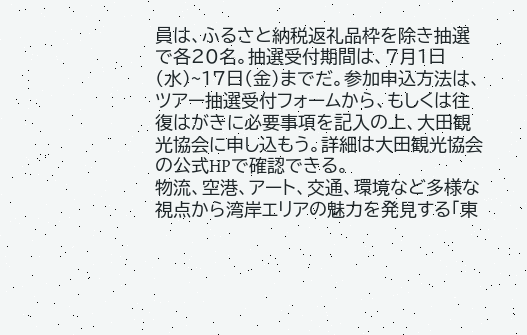員は、ふるさと納税返礼品枠を除き抽選で各20名。抽選受付期間は、7月1日(水)~17日(金)までだ。参加申込方法は、ツアー抽選受付フォームから、もしくは往復はがきに必要事項を記入の上、大田観光協会に申し込もう。詳細は大田観光協会の公式HPで確認できる。
物流、空港、アート、交通、環境など多様な視点から湾岸エリアの魅力を発見する「東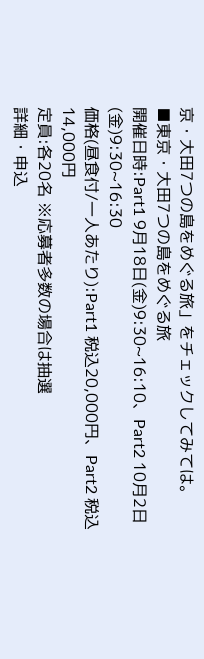京・大田7つの島をめぐる旅」をチェックしてみては。
■東京・大田7つの島をめぐる旅
開催日時:Part1 9月18日(金)9:30~16:10、Part2 10月2日(金)9:30~16:30
価格(昼食付/一人あたり):Part1 税込20,000円、Part2 税込14,000円
定員:各20名 ※応募者多数の場合は抽選
詳細・申込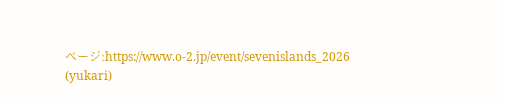ページ:https://www.o-2.jp/event/sevenislands_2026
(yukari)